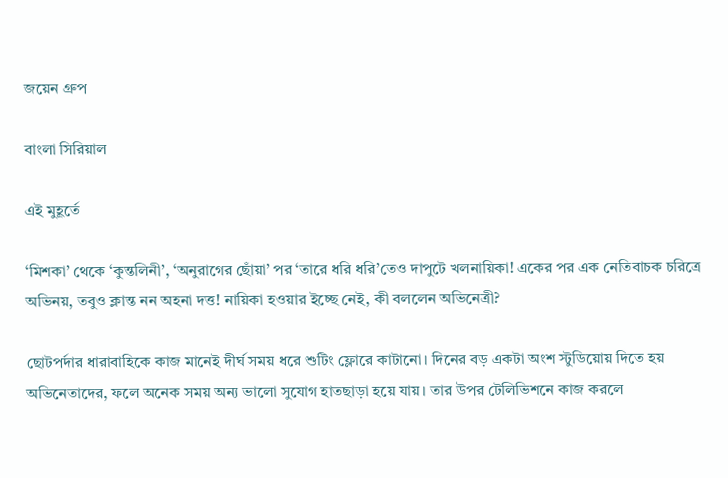জয়েন গ্রুপ

বাংলা সিরিয়াল

এই মুহূর্তে

‘মিশকা’ থেকে ‘কুন্তলিনী’, ‘অনুরাগের ছোঁয়া’ পর ‘তারে ধরি ধরি’তেও দাপুটে খলনায়িকা! একের পর এক নেতিবাচক চরিত্রে অভিনয়, তবুও ক্লান্ত নন অহনা দত্ত! নায়িকা হওয়ার ইচ্ছে নেই, কী বললেন অভিনেত্রী?

ছোটপর্দার ধারাবাহিকে কাজ মানেই দীর্ঘ সময় ধরে শুটিং ফ্লোরে কাটানো। দিনের বড় একটা অংশ স্টুডিয়োয় দিতে হয় অভিনেতাদের, ফলে অনেক সময় অন্য ভালো সুযোগ হাতছাড়া হয়ে যায়। তার উপর টেলিভিশনে কাজ করলে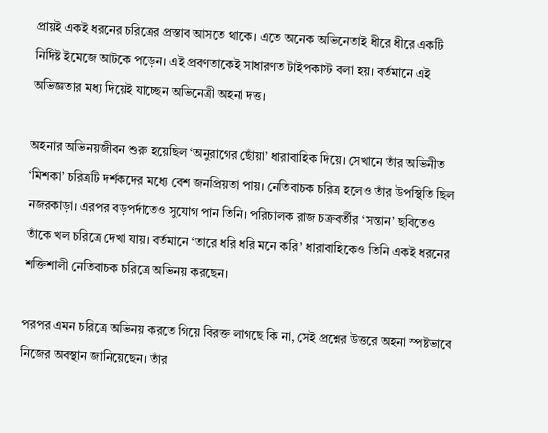প্রায়ই একই ধরনের চরিত্রের প্রস্তাব আসতে থাকে। এতে অনেক অভিনেতাই ধীরে ধীরে একটি নির্দিষ্ট ইমেজে আটকে পড়েন। এই প্রবণতাকেই সাধারণত টাইপকাস্ট বলা হয়। বর্তমানে এই অভিজ্ঞতার মধ্য দিয়েই যাচ্ছেন অভিনেত্রী অহনা দত্ত।

অহনার অভিনয়জীবন শুরু হয়েছিল ‘অনুরাগের ছোঁয়া’ ধারাবাহিক দিয়ে। সেখানে তাঁর অভিনীত ‘মিশকা’ চরিত্রটি দর্শকদের মধ্যে বেশ জনপ্রিয়তা পায়। নেতিবাচক চরিত্র হলেও তাঁর উপস্থিতি ছিল নজরকাড়া। এরপর বড়পর্দাতেও সুযোগ পান তিনি। পরিচালক রাজ চক্রবর্তীর ‘সন্তান’ ছবিতেও তাঁকে খল চরিত্রে দেখা যায়। বর্তমানে ‘তারে ধরি ধরি মনে করি’ ধারাবাহিকেও তিনি একই ধরনের শক্তিশালী নেতিবাচক চরিত্রে অভিনয় করছেন।

পরপর এমন চরিত্রে অভিনয় করতে গিয়ে বিরক্ত লাগছে কি না, সেই প্রশ্নের উত্তরে অহনা স্পষ্টভাবে নিজের অবস্থান জানিয়েছেন। তাঁর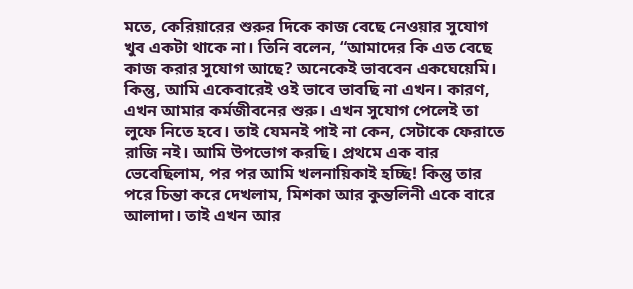মতে, কেরিয়ারের শুরুর দিকে কাজ বেছে নেওয়ার সুযোগ খুব একটা থাকে না। তিনি বলেন, “আমাদের কি এত বেছে কাজ করার সুযোগ আছে? অনেকেই ভাববেন একঘেয়েমি। কিন্তু, আমি একেবারেই ওই ভাবে ভাবছি না এখন। কারণ, এখন আমার কর্মজীবনের শুরু। এখন সুযোগ পেলেই তা লুফে নিতে হবে। তাই যেমনই পাই না কেন, সেটাকে ফেরাতে রাজি নই। আমি উপভোগ করছি। প্রথমে এক বার ভেবেছিলাম, পর পর আমি খলনায়িকাই হচ্ছি! কিন্তু তার পরে চিন্তা করে দেখলাম, মিশকা আর কুন্তলিনী একে বারে আলাদা। তাই এখন আর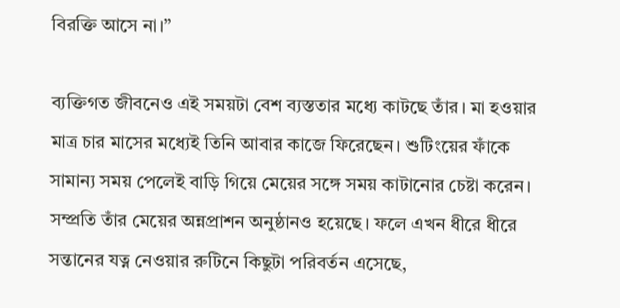বিরক্তি আসে না।”

ব্যক্তিগত জীবনেও এই সময়টা বেশ ব্যস্ততার মধ্যে কাটছে তাঁর। মা হওয়ার মাত্র চার মাসের মধ্যেই তিনি আবার কাজে ফিরেছেন। শুটিংয়ের ফাঁকে সামান্য সময় পেলেই বাড়ি গিয়ে মেয়ের সঙ্গে সময় কাটানোর চেষ্টা করেন। সম্প্রতি তাঁর মেয়ের অন্নপ্রাশন অনুষ্ঠানও হয়েছে। ফলে এখন ধীরে ধীরে সন্তানের যত্ন নেওয়ার রুটিনে কিছুটা পরিবর্তন এসেছে,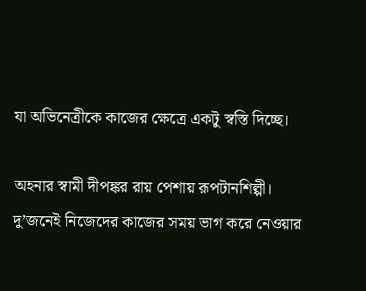যা অভিনেত্রীকে কাজের ক্ষেত্রে একটু স্বস্তি দিচ্ছে।

অহনার স্বামী দীপঙ্কর রায় পেশায় রূপটানশিল্পী। দু’জনেই নিজেদের কাজের সময় ভাগ করে নেওয়ার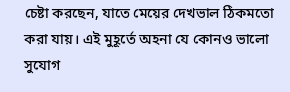চেষ্টা করছেন, যাতে মেয়ের দেখভাল ঠিকমতো করা যায়। এই মুহূর্তে অহনা যে কোনও ভালো সুযোগ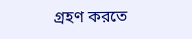গ্রহণ করতে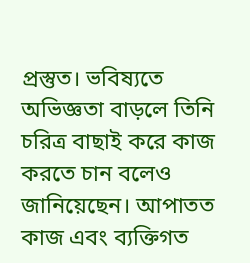প্রস্তুত। ভবিষ্যতে অভিজ্ঞতা বাড়লে তিনি চরিত্র বাছাই করে কাজ করতে চান বলেও জানিয়েছেন। আপাতত কাজ এবং ব্যক্তিগত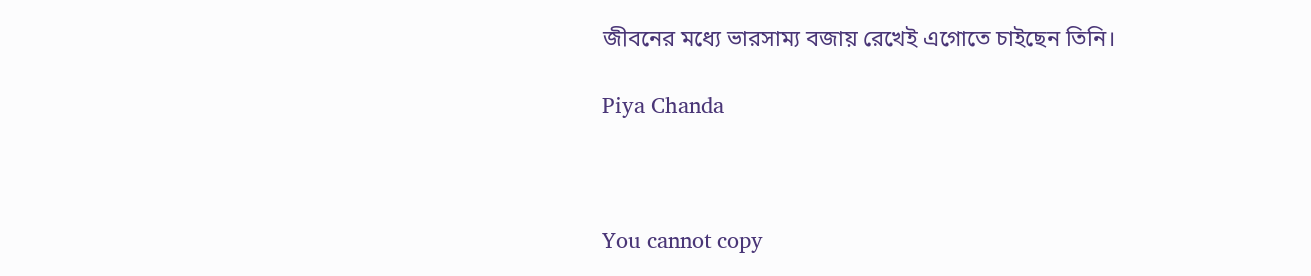জীবনের মধ্যে ভারসাম্য বজায় রেখেই এগোতে চাইছেন তিনি।

Piya Chanda



You cannot copy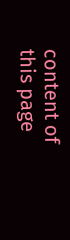content of this page